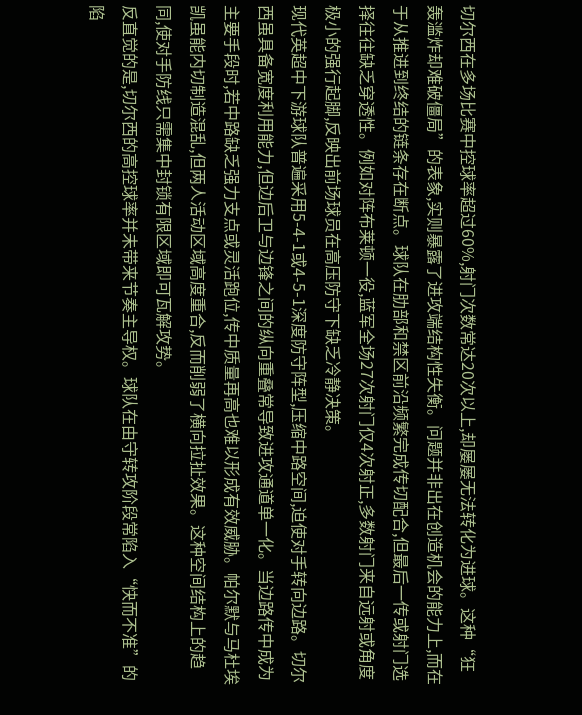切尔西在多场比赛中控球率超过60%,射门次数常达20次以上,却屡屡无法转化为进球。这种“狂轰滥炸却难破僵局”的表象,实则暴露了进攻端结构性失衡。问题并非出在创造机会的能力上,而在于从推进到终结的链条存在断点。球队在肋部和禁区前沿频繁完成传切配合,但最后一传或射门选择往往缺乏穿透性。例如对阵布莱顿一役,蓝军全场27次射门仅4次射正,多数射门来自远射或角度极小的强行起脚,反映出前场球员在高压防守下缺乏冷静决策。
现代英超中下游球队普遍采用5-4-1或4-5-1深度防守阵型,压缩中路空间,迫使对手转向边路。切尔西虽具备宽度利用能力,但边后卫与边锋之间的纵向重叠常导致进攻通道单一化。当边路传中成为主要手段时,若中路缺乏强力支点或灵活跑位,传中质量再高也难以形成有效威胁。帕尔默与马杜埃凯虽能内切制造混乱,但两人活动区域高度重合,反而削弱了横向拉扯效果。这种空间结构上的趋同,使对手防线只需集中封锁有限区域即可瓦解攻势。
反直觉的是,切尔西的高控球率并未带来节奏主导权。球队在由守转攻阶段常陷入“快而不准”的陷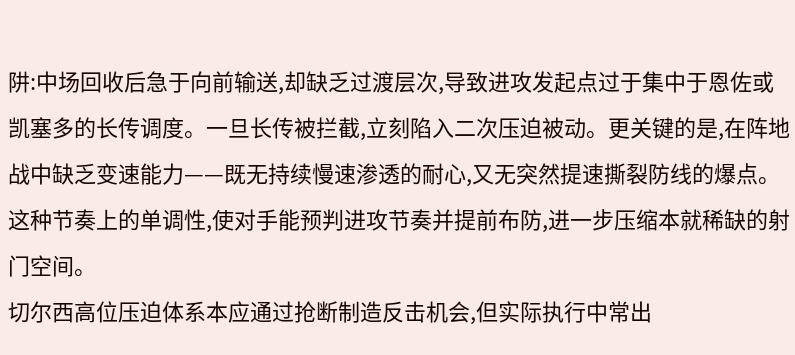阱:中场回收后急于向前输送,却缺乏过渡层次,导致进攻发起点过于集中于恩佐或凯塞多的长传调度。一旦长传被拦截,立刻陷入二次压迫被动。更关键的是,在阵地战中缺乏变速能力——既无持续慢速渗透的耐心,又无突然提速撕裂防线的爆点。这种节奏上的单调性,使对手能预判进攻节奏并提前布防,进一步压缩本就稀缺的射门空间。
切尔西高位压迫体系本应通过抢断制造反击机会,但实际执行中常出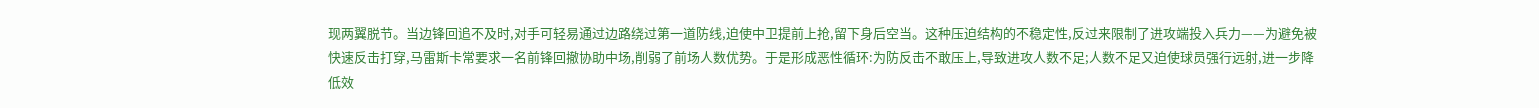现两翼脱节。当边锋回追不及时,对手可轻易通过边路绕过第一道防线,迫使中卫提前上抢,留下身后空当。这种压迫结构的不稳定性,反过来限制了进攻端投入兵力——为避免被快速反击打穿,马雷斯卡常要求一名前锋回撤协助中场,削弱了前场人数优势。于是形成恶性循环:为防反击不敢压上,导致进攻人数不足;人数不足又迫使球员强行远射,进一步降低效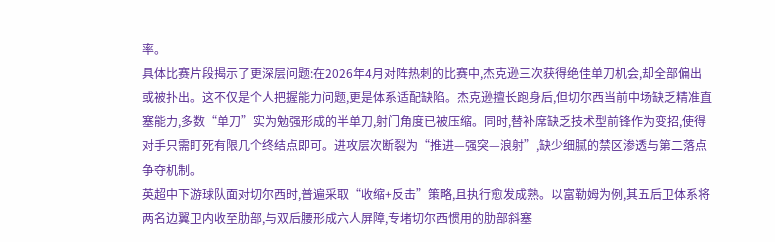率。
具体比赛片段揭示了更深层问题:在2026年4月对阵热刺的比赛中,杰克逊三次获得绝佳单刀机会,却全部偏出或被扑出。这不仅是个人把握能力问题,更是体系适配缺陷。杰克逊擅长跑身后,但切尔西当前中场缺乏精准直塞能力,多数“单刀”实为勉强形成的半单刀,射门角度已被压缩。同时,替补席缺乏技术型前锋作为变招,使得对手只需盯死有限几个终结点即可。进攻层次断裂为“推进—强突—浪射”,缺少细腻的禁区渗透与第二落点争夺机制。
英超中下游球队面对切尔西时,普遍采取“收缩+反击”策略,且执行愈发成熟。以富勒姆为例,其五后卫体系将两名边翼卫内收至肋部,与双后腰形成六人屏障,专堵切尔西惯用的肋部斜塞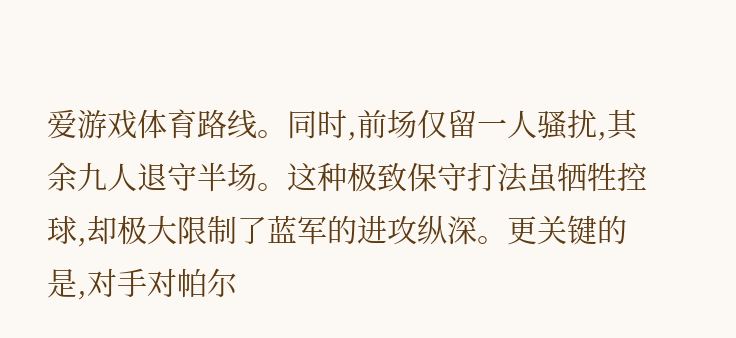爱游戏体育路线。同时,前场仅留一人骚扰,其余九人退守半场。这种极致保守打法虽牺牲控球,却极大限制了蓝军的进攻纵深。更关键的是,对手对帕尔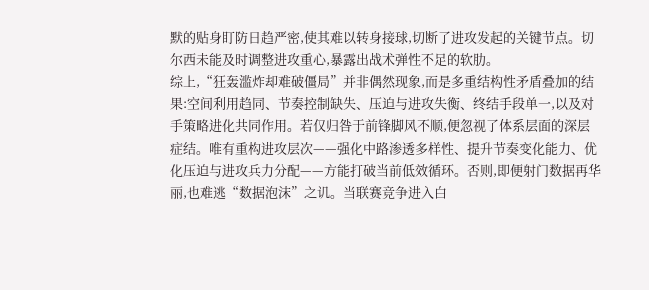默的贴身盯防日趋严密,使其难以转身接球,切断了进攻发起的关键节点。切尔西未能及时调整进攻重心,暴露出战术弹性不足的软肋。
综上,“狂轰滥炸却难破僵局”并非偶然现象,而是多重结构性矛盾叠加的结果:空间利用趋同、节奏控制缺失、压迫与进攻失衡、终结手段单一,以及对手策略进化共同作用。若仅归咎于前锋脚风不顺,便忽视了体系层面的深层症结。唯有重构进攻层次——强化中路渗透多样性、提升节奏变化能力、优化压迫与进攻兵力分配——方能打破当前低效循环。否则,即便射门数据再华丽,也难逃“数据泡沫”之讥。当联赛竞争进入白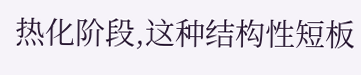热化阶段,这种结构性短板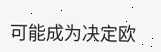可能成为决定欧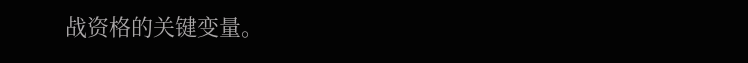战资格的关键变量。